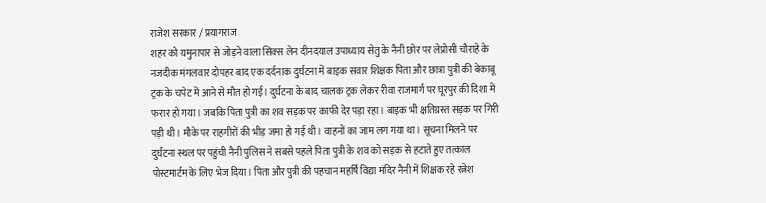राजेश सरकार / प्रयागराज
शहर को यमुनापार से जोड़ने वाला सिक्स लेन दीनदयाल उपाध्याय सेतु के नैनी छोर पर लेप्रोसी चौराहे के नजदीक मंगलवार दोपहर बाद एक दर्दनाक दुर्घटना में बाइक सवार शिक्षक पिता और छात्रा पुत्री की बेकाबू ट्रक के चपेट में आने से मौत हो गई। दुर्घटना के बाद चालक ट्रक लेकर रीवा राजमार्ग पर घूरपुर की दिशा में फरार हो गया। जबकि पिता पुत्री का शव सड़क पर काफी देर पड़ा रहा। बाइक भी क्षतिग्रस्त सड़क पर गिरी पड़ी थी। मौके पर राहगीरों की भीड़ जमा हो गई थी। वाहनों का जाम लग गया था। सूचना मिलने पर दुर्घटना स्थल पर पहुंची नैनी पुलिस ने सबसे पहले पिता पुत्री के शव को सड़क से हटाते हुए तत्काल पोस्टमार्टम के लिए भेज दिया। पिता और पुत्री की पहचान महर्षि विद्या मंदिर नैनी में शिक्षक रहे रत्नेश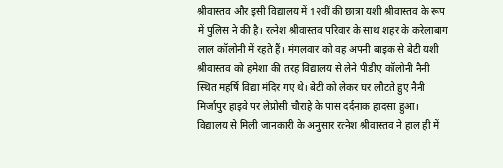श्रीवास्तव और इसी विद्यालय में 1२वीं की छात्रा यशी श्रीवास्तव के रूप में पुलिस ने की है। रत्नेश श्रीवास्तव परिवार के साथ शहर के करेलाबाग लाल कॉलोनी में रहते हैं। मंगलवार को वह अपनी बाइक से बेटी यशी श्रीवास्तव को हमेशा की तरह विद्यालय से लेने पीडीए कॉलोनी नैनी स्थित महर्षि विद्या मंदिर गए थे। बेटी को लेकर घर लौटते हुए नैनी मिर्जापुर हाइवे पर लेप्रोसी चौराहे के पास दर्दनाक हादसा हुआ।
विद्यालय से मिली जानकारी के अनुसार रत्नेश श्रीवास्तव ने हाल ही में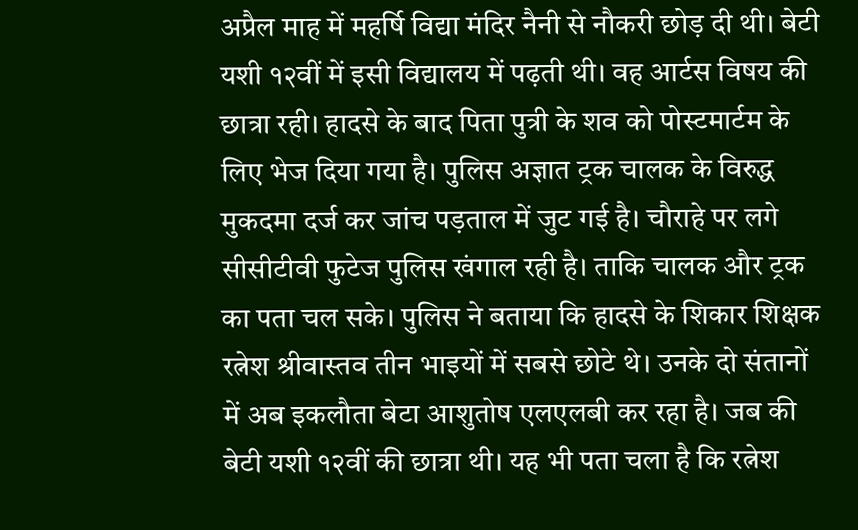अप्रैल माह में महर्षि विद्या मंदिर नैनी से नौकरी छोड़ दी थी। बेटी यशी १२वीं में इसी विद्यालय में पढ़ती थी। वह आर्टस विषय की छात्रा रही। हादसे के बाद पिता पुत्री के शव को पोस्टमार्टम के लिए भेज दिया गया है। पुलिस अज्ञात ट्रक चालक के विरुद्ध मुकदमा दर्ज कर जांच पड़ताल में जुट गई है। चौराहे पर लगे सीसीटीवी फुटेज पुलिस खंगाल रही है। ताकि चालक और ट्रक का पता चल सके। पुलिस ने बताया कि हादसे के शिकार शिक्षक रत्नेश श्रीवास्तव तीन भाइयों में सबसे छोटे थे। उनके दो संतानों में अब इकलौता बेटा आशुतोष एलएलबी कर रहा है। जब की बेटी यशी १२वीं की छात्रा थी। यह भी पता चला है कि रत्नेश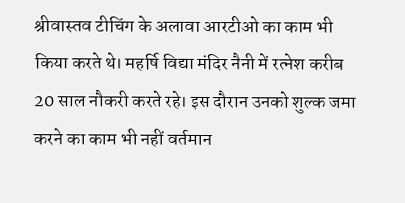श्रीवास्तव टीचिंग के अलावा आरटीओ का काम भी किया करते थे। महर्षि विद्या मंदिर नैनी में रत्नेश करीब 20 साल नौकरी करते रहे। इस दौरान उनको शुल्क जमा करने का काम भी नहीं वर्तमान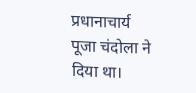प्रधानाचार्य पूजा चंदोला ने दिया था।